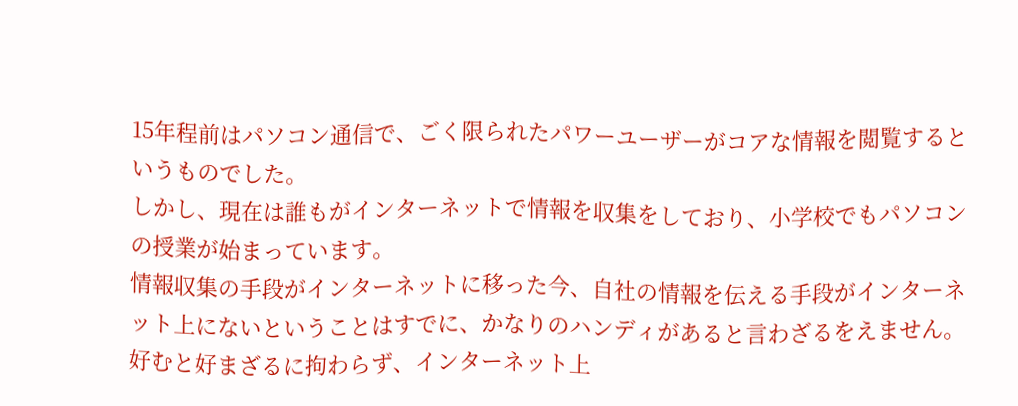15年程前はパソコン通信で、ごく限られたパワーユーザーがコアな情報を閲覧するというものでした。
しかし、現在は誰もがインターネットで情報を収集をしており、小学校でもパソコンの授業が始まっています。
情報収集の手段がインターネットに移った今、自社の情報を伝える手段がインターネット上にないということはすでに、かなりのハンディがあると言わざるをえません。
好むと好まざるに拘わらず、インターネット上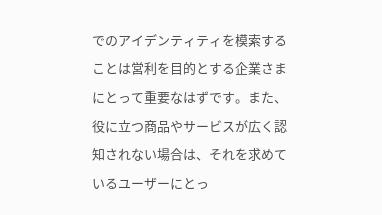でのアイデンティティを模索することは営利を目的とする企業さまにとって重要なはずです。また、役に立つ商品やサービスが広く認知されない場合は、それを求めているユーザーにとっ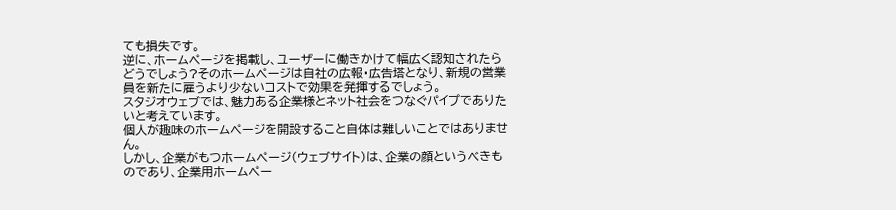ても損失です。
逆に、ホームページを掲載し、ユーザーに働きかけて幅広く認知されたらどうでしょう?そのホームページは自社の広報・広告塔となり、新規の営業員を新たに雇うより少ないコストで効果を発揮するでしょう。
スタジオウェブでは、魅力ある企業様とネット社会をつなぐパイプでありたいと考えています。
個人が趣味のホームページを開設すること自体は難しいことではありません。
しかし、企業がもつホームページ(ウェブサイト)は、企業の顔というべきものであり、企業用ホームペー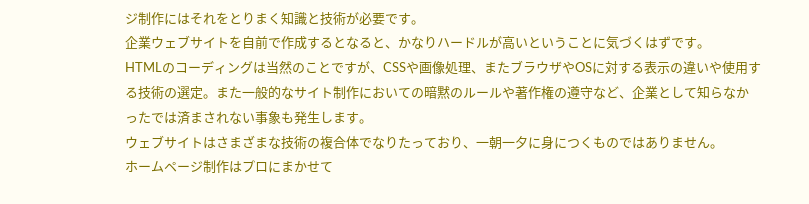ジ制作にはそれをとりまく知識と技術が必要です。
企業ウェブサイトを自前で作成するとなると、かなりハードルが高いということに気づくはずです。
HTMLのコーディングは当然のことですが、CSSや画像処理、またブラウザやOSに対する表示の違いや使用する技術の選定。また一般的なサイト制作においての暗黙のルールや著作権の遵守など、企業として知らなかったでは済まされない事象も発生します。
ウェブサイトはさまざまな技術の複合体でなりたっており、一朝一夕に身につくものではありません。
ホームページ制作はプロにまかせて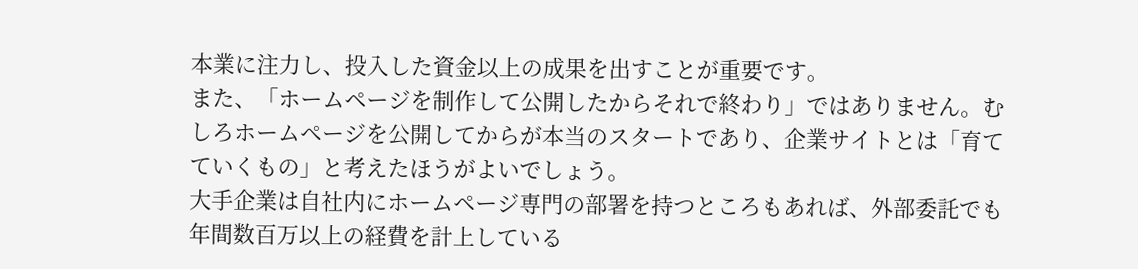本業に注力し、投入した資金以上の成果を出すことが重要です。
また、「ホームページを制作して公開したからそれで終わり」ではありません。むしろホームページを公開してからが本当のスタートであり、企業サイトとは「育てていくもの」と考えたほうがよいでしょう。
大手企業は自社内にホームページ専門の部署を持つところもあれば、外部委託でも年間数百万以上の経費を計上している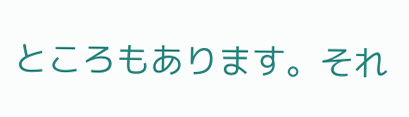ところもあります。それ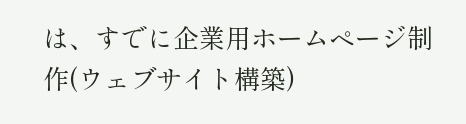は、すでに企業用ホームページ制作(ウェブサイト構築)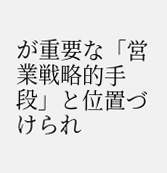が重要な「営業戦略的手段」と位置づけられ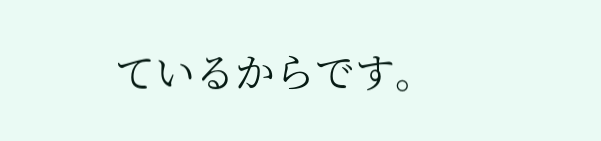ているからです。